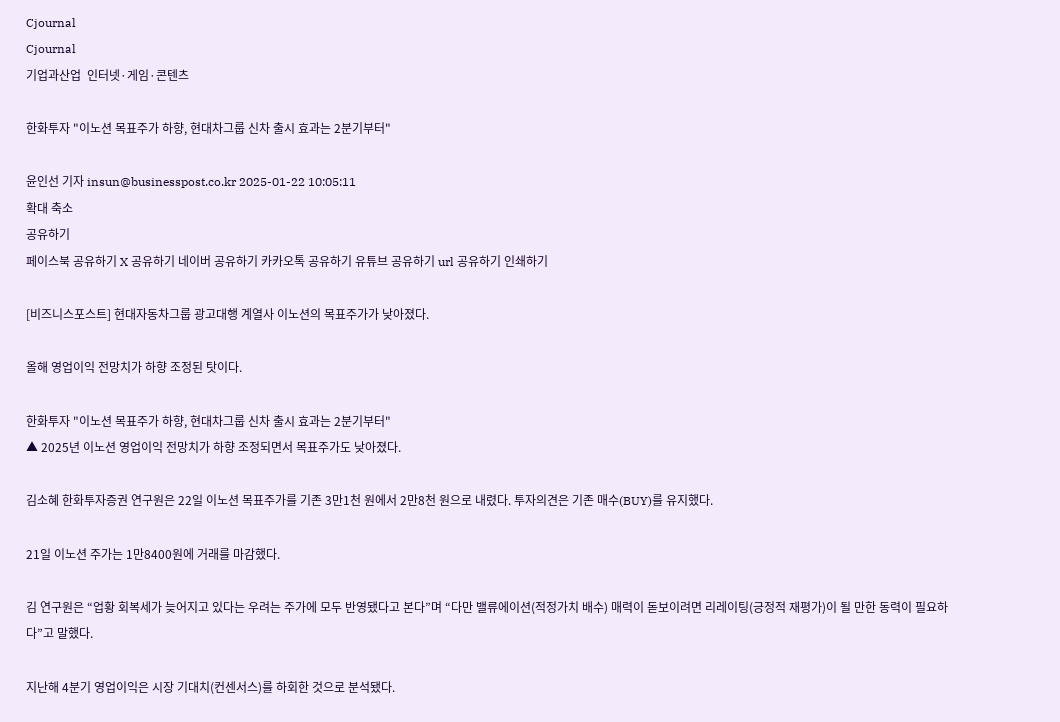Cjournal
Cjournal
기업과산업  인터넷·게임·콘텐츠

한화투자 "이노션 목표주가 하향, 현대차그룹 신차 출시 효과는 2분기부터"

윤인선 기자 insun@businesspost.co.kr 2025-01-22 10:05:11
확대 축소
공유하기
페이스북 공유하기 X 공유하기 네이버 공유하기 카카오톡 공유하기 유튜브 공유하기 url 공유하기 인쇄하기

[비즈니스포스트] 현대자동차그룹 광고대행 계열사 이노션의 목표주가가 낮아졌다.

올해 영업이익 전망치가 하향 조정된 탓이다.

한화투자 "이노션 목표주가 하향, 현대차그룹 신차 출시 효과는 2분기부터"
▲ 2025년 이노션 영업이익 전망치가 하향 조정되면서 목표주가도 낮아졌다.

김소혜 한화투자증권 연구원은 22일 이노션 목표주가를 기존 3만1천 원에서 2만8천 원으로 내렸다. 투자의견은 기존 매수(BUY)를 유지했다.

21일 이노션 주가는 1만8400원에 거래를 마감했다.

김 연구원은 “업황 회복세가 늦어지고 있다는 우려는 주가에 모두 반영됐다고 본다”며 “다만 밸류에이션(적정가치 배수) 매력이 돋보이려면 리레이팅(긍정적 재평가)이 될 만한 동력이 필요하다”고 말했다.

지난해 4분기 영업이익은 시장 기대치(컨센서스)를 하회한 것으로 분석됐다.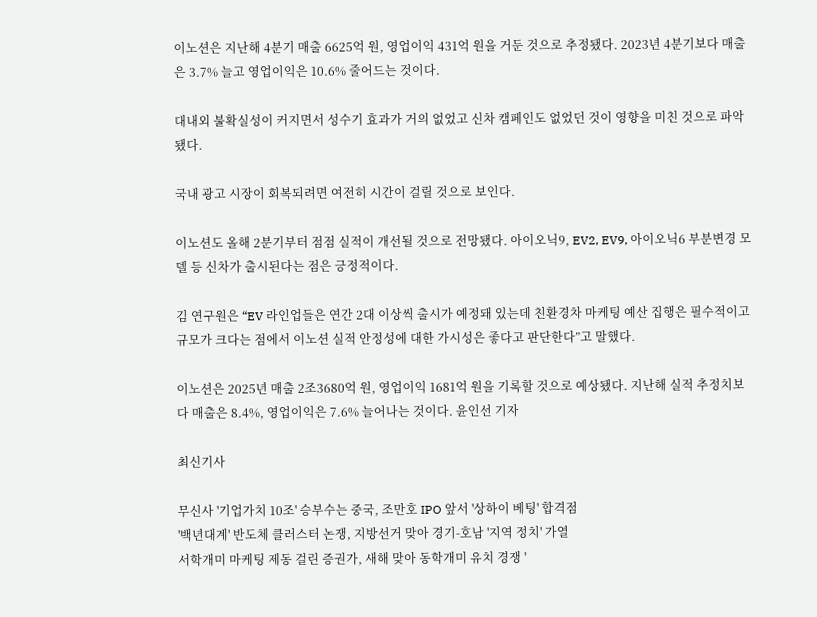이노션은 지난해 4분기 매출 6625억 원, 영업이익 431억 원을 거둔 것으로 추정됐다. 2023년 4분기보다 매출은 3.7% 늘고 영업이익은 10.6% 줄어드는 것이다.

대내외 불확실성이 커지면서 성수기 효과가 거의 없었고 신차 캠페인도 없었던 것이 영향을 미친 것으로 파악됐다.

국내 광고 시장이 회복되려면 여전히 시간이 걸릴 것으로 보인다.

이노션도 올해 2분기부터 점점 실적이 개선될 것으로 전망됐다. 아이오닉9, EV2, EV9, 아이오닉6 부분변경 모델 등 신차가 출시된다는 점은 긍정적이다.

김 연구원은 “EV 라인업들은 연간 2대 이상씩 출시가 예정돼 있는데 친환경차 마케팅 예산 집행은 필수적이고 규모가 크다는 점에서 이노션 실적 안정성에 대한 가시성은 좋다고 판단한다”고 말했다.

이노션은 2025년 매출 2조3680억 원, 영업이익 1681억 원을 기록할 것으로 예상됐다. 지난해 실적 추정치보다 매출은 8.4%, 영업이익은 7.6% 늘어나는 것이다. 윤인선 기자

최신기사

무신사 '기업가치 10조' 승부수는 중국, 조만호 IPO 앞서 '상하이 베팅' 합격점
'백년대계' 반도체 클러스터 논쟁, 지방선거 맞아 경기-호남 '지역 정치' 가열
서학개미 마케팅 제동 걸린 증권가, 새해 맞아 동학개미 유치 경쟁 '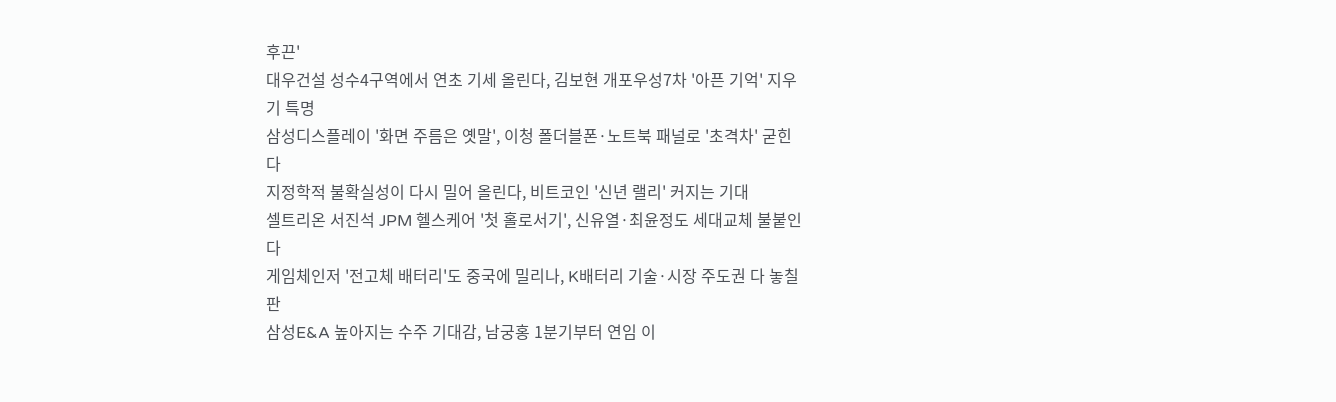후끈'
대우건설 성수4구역에서 연초 기세 올린다, 김보현 개포우성7차 '아픈 기억' 지우기 특명
삼성디스플레이 '화면 주름은 옛말', 이청 폴더블폰·노트북 패널로 '초격차' 굳힌다
지정학적 불확실성이 다시 밀어 올린다, 비트코인 '신년 랠리' 커지는 기대
셀트리온 서진석 JPM 헬스케어 '첫 홀로서기', 신유열·최윤정도 세대교체 불붙인다
게임체인저 '전고체 배터리'도 중국에 밀리나, K배터리 기술·시장 주도권 다 놓칠판
삼성E&A 높아지는 수주 기대감, 남궁홍 1분기부터 연임 이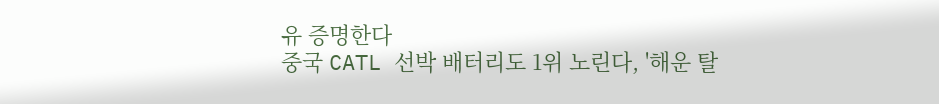유 증명한다
중국 CATL 선박 배터리도 1위 노린다, '해운 탈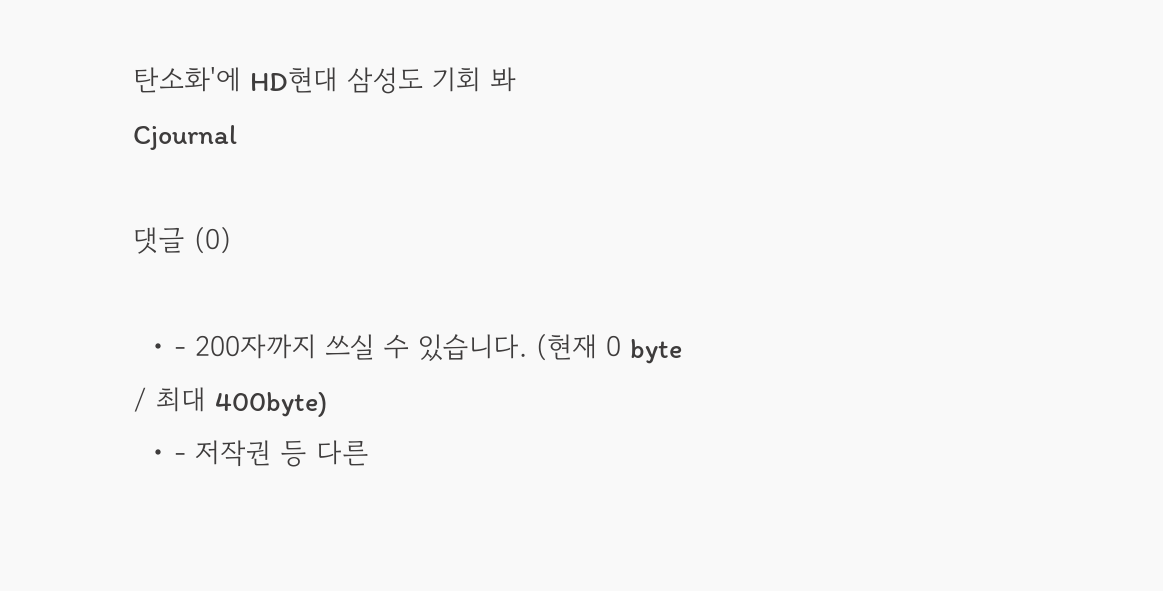탄소화'에 HD현대 삼성도 기회 봐
Cjournal

댓글 (0)

  • - 200자까지 쓰실 수 있습니다. (현재 0 byte / 최대 400byte)
  • - 저작권 등 다른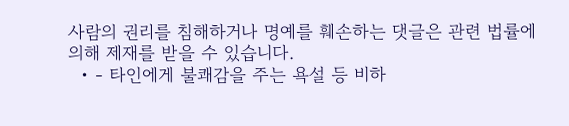사람의 권리를 침해하거나 명예를 훼손하는 댓글은 관련 법률에 의해 제재를 받을 수 있습니다.
  • - 타인에게 불쾌감을 주는 욕설 등 비하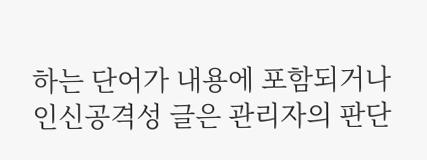하는 단어가 내용에 포함되거나 인신공격성 글은 관리자의 판단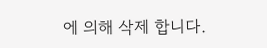에 의해 삭제 합니다.